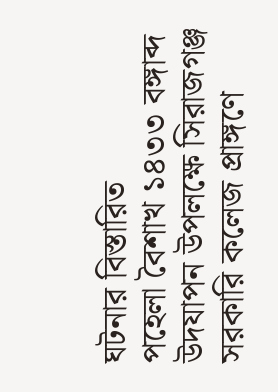ঘটনার বিস্তারিত
পহেলা বৈশাখ ১৪৩৩ বঙ্গাব্দ উদযাপন উপলক্ষে সিরাজগঞ্জ সরকারি কলেজ প্রাঙ্গণে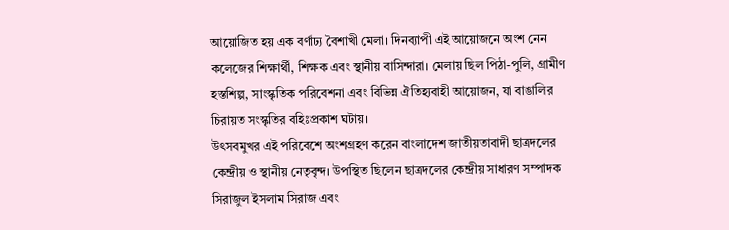আয়োজিত হয় এক বর্ণাঢ্য বৈশাখী মেলা। দিনব্যাপী এই আয়োজনে অংশ নেন কলেজের শিক্ষার্থী, শিক্ষক এবং স্থানীয় বাসিন্দারা। মেলায় ছিল পিঠা-পুলি, গ্রামীণ হস্তশিল্প, সাংস্কৃতিক পরিবেশনা এবং বিভিন্ন ঐতিহ্যবাহী আয়োজন, যা বাঙালির চিরায়ত সংস্কৃতির বহিঃপ্রকাশ ঘটায়।
উৎসবমুখর এই পরিবেশে অংশগ্রহণ করেন বাংলাদেশ জাতীয়তাবাদী ছাত্রদলের কেন্দ্রীয় ও স্থানীয় নেতৃবৃন্দ। উপস্থিত ছিলেন ছাত্রদলের কেন্দ্রীয় সাধারণ সম্পাদক সিরাজুল ইসলাম সিরাজ এবং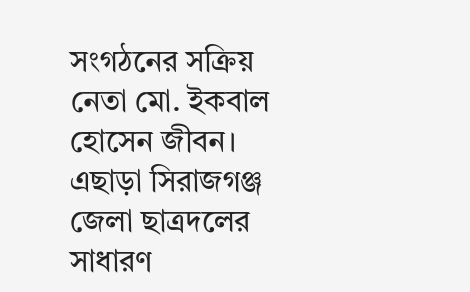সংগঠনের সক্রিয় নেতা মো. ইকবাল হোসেন জীবন। এছাড়া সিরাজগঞ্জ জেলা ছাত্রদলের সাধারণ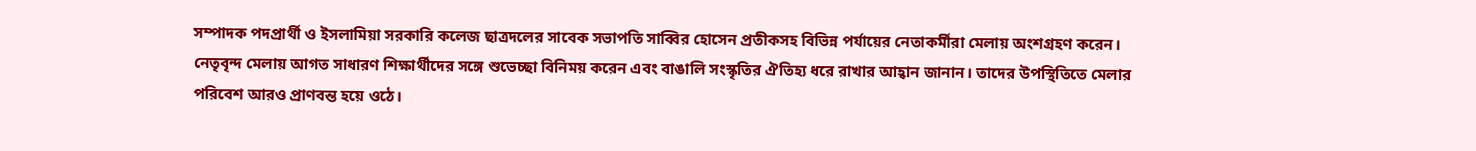সম্পাদক পদপ্রার্থী ও ইসলামিয়া সরকারি কলেজ ছাত্রদলের সাবেক সভাপতি সাব্বির হোসেন প্রতীকসহ বিভিন্ন পর্যায়ের নেতাকর্মীরা মেলায় অংশগ্রহণ করেন।
নেতৃবৃন্দ মেলায় আগত সাধারণ শিক্ষার্থীদের সঙ্গে শুভেচ্ছা বিনিময় করেন এবং বাঙালি সংস্কৃতির ঐতিহ্য ধরে রাখার আহ্বান জানান। তাদের উপস্থিতিতে মেলার পরিবেশ আরও প্রাণবন্ত হয়ে ওঠে।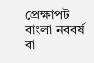প্রেক্ষাপট
বাংলা নববর্ষ বা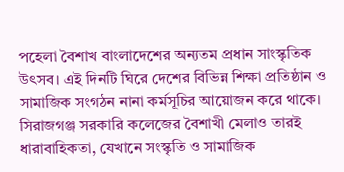পহেলা বৈশাখ বাংলাদেশের অন্যতম প্রধান সাংস্কৃতিক উৎসব। এই দিনটি ঘিরে দেশের বিভিন্ন শিক্ষা প্রতিষ্ঠান ও সামাজিক সংগঠন নানা কর্মসূচির আয়োজন করে থাকে। সিরাজগঞ্জ সরকারি কলেজের বৈশাখী মেলাও তারই ধারাবাহিকতা, যেখানে সংস্কৃতি ও সামাজিক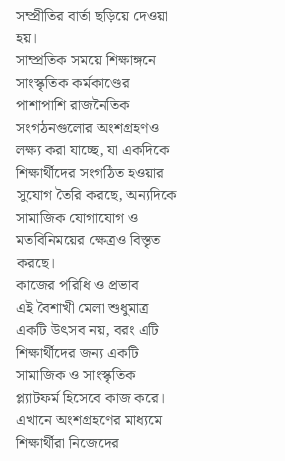সম্প্রীতির বার্তা ছড়িয়ে দেওয়া হয়।
সাম্প্রতিক সময়ে শিক্ষাঙ্গনে সাংস্কৃতিক কর্মকাণ্ডের পাশাপাশি রাজনৈতিক সংগঠনগুলোর অংশগ্রহণও লক্ষ্য করা যাচ্ছে, যা একদিকে শিক্ষার্থীদের সংগঠিত হওয়ার সুযোগ তৈরি করছে, অন্যদিকে সামাজিক যোগাযোগ ও মতবিনিময়ের ক্ষেত্রও বিস্তৃত করছে।
কাজের পরিধি ও প্রভাব
এই বৈশাখী মেলা শুধুমাত্র একটি উৎসব নয়, বরং এটি শিক্ষার্থীদের জন্য একটি সামাজিক ও সাংস্কৃতিক প্ল্যাটফর্ম হিসেবে কাজ করে। এখানে অংশগ্রহণের মাধ্যমে শিক্ষার্থীরা নিজেদের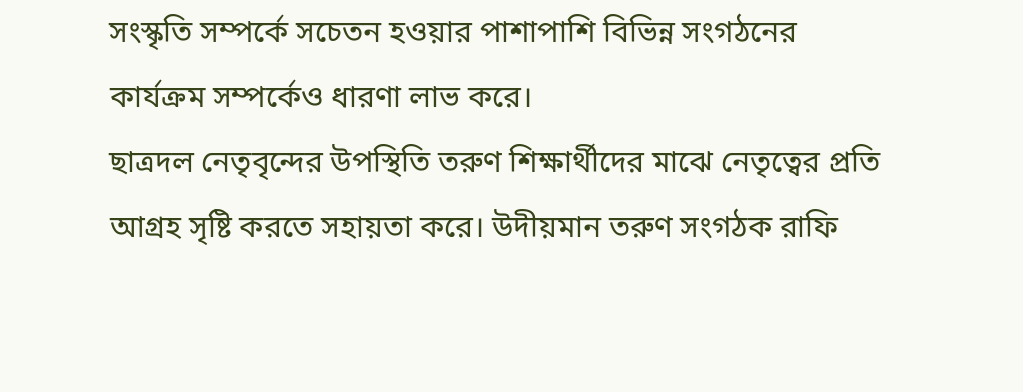সংস্কৃতি সম্পর্কে সচেতন হওয়ার পাশাপাশি বিভিন্ন সংগঠনের কার্যক্রম সম্পর্কেও ধারণা লাভ করে।
ছাত্রদল নেতৃবৃন্দের উপস্থিতি তরুণ শিক্ষার্থীদের মাঝে নেতৃত্বের প্রতি আগ্রহ সৃষ্টি করতে সহায়তা করে। উদীয়মান তরুণ সংগঠক রাফি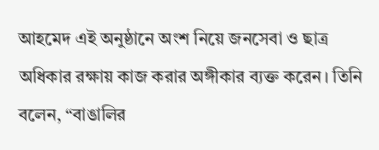আহমেদ এই অনুষ্ঠানে অংশ নিয়ে জনসেবা ও ছাত্র অধিকার রক্ষায় কাজ করার অঙ্গীকার ব্যক্ত করেন। তিনি বলেন, “বাঙালির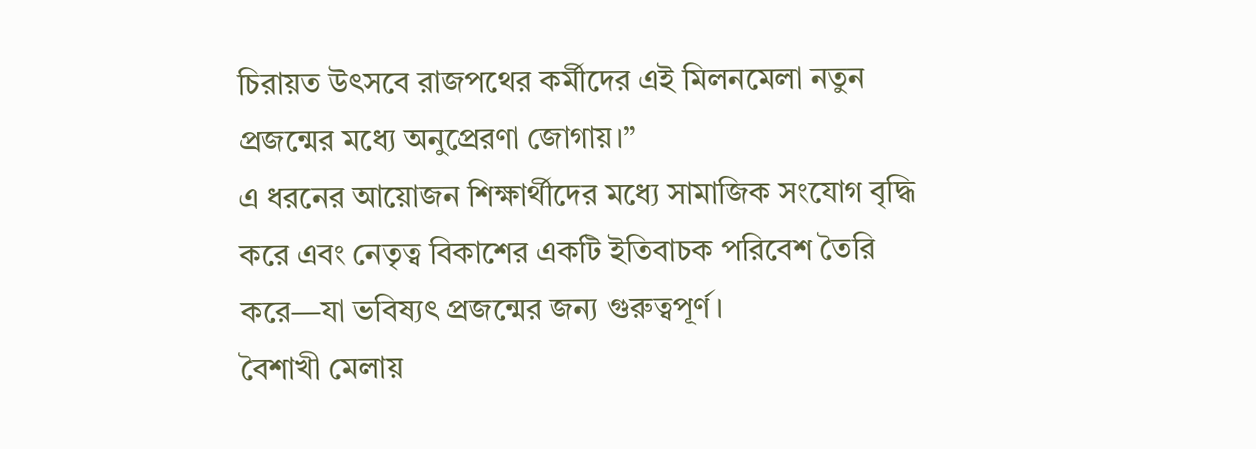চিরায়ত উৎসবে রাজপথের কর্মীদের এই মিলনমেলা নতুন প্রজন্মের মধ্যে অনুপ্রেরণা জোগায়।”
এ ধরনের আয়োজন শিক্ষার্থীদের মধ্যে সামাজিক সংযোগ বৃদ্ধি করে এবং নেতৃত্ব বিকাশের একটি ইতিবাচক পরিবেশ তৈরি করে—যা ভবিষ্যৎ প্রজন্মের জন্য গুরুত্বপূর্ণ।
বৈশাখী মেলায়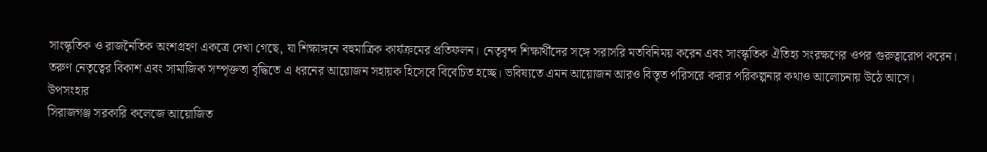সাংস্কৃতিক ও রাজনৈতিক অংশগ্রহণ একত্রে দেখা গেছে, যা শিক্ষাঙ্গনে বহুমাত্রিক কার্যক্রমের প্রতিফলন। নেতৃবৃন্দ শিক্ষার্থীদের সঙ্গে সরাসরি মতবিনিময় করেন এবং সাংস্কৃতিক ঐতিহ্য সংরক্ষণের ওপর গুরুত্বারোপ করেন। তরুণ নেতৃত্বের বিকাশ এবং সামাজিক সম্পৃক্ততা বৃদ্ধিতে এ ধরনের আয়োজন সহায়ক হিসেবে বিবেচিত হচ্ছে। ভবিষ্যতে এমন আয়োজন আরও বিস্তৃত পরিসরে করার পরিকল্পনার কথাও আলোচনায় উঠে আসে।
উপসংহার
সিরাজগঞ্জ সরকারি কলেজে আয়োজিত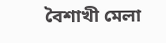বৈশাখী মেলা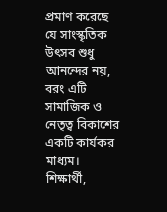প্রমাণ করেছে যে সাংস্কৃতিক উৎসব শুধু আনন্দের নয়, বরং এটি সামাজিক ও নেতৃত্ব বিকাশের একটি কার্যকর মাধ্যম। শিক্ষার্থী,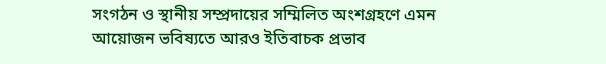সংগঠন ও স্থানীয় সম্প্রদায়ের সম্মিলিত অংশগ্রহণে এমন আয়োজন ভবিষ্যতে আরও ইতিবাচক প্রভাব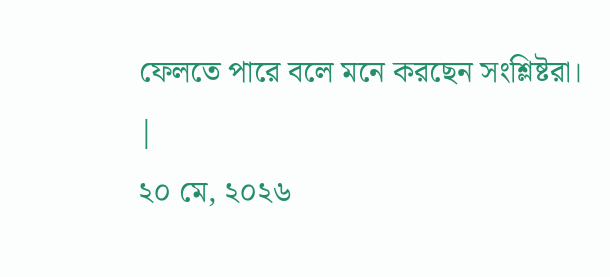ফেলতে পারে বলে মনে করছেন সংশ্লিষ্টরা।
|
২০ মে, ২০২৬